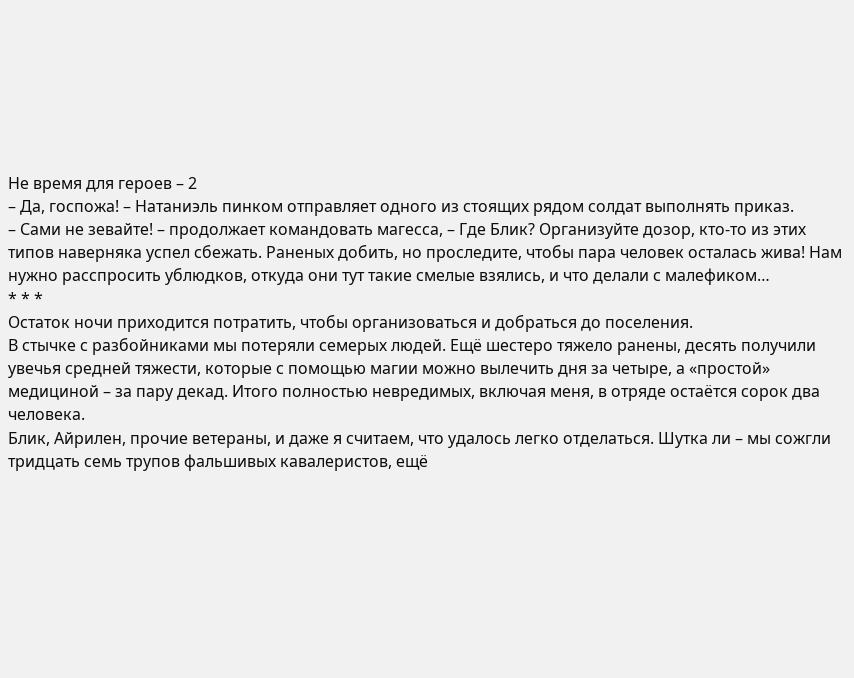Не время для героев – 2
– Да, госпожа! – Натаниэль пинком отправляет одного из стоящих рядом солдат выполнять приказ.
– Сами не зевайте! – продолжает командовать магесса, – Где Блик? Организуйте дозор, кто‑то из этих типов наверняка успел сбежать. Раненых добить, но проследите, чтобы пара человек осталась жива! Нам нужно расспросить ублюдков, откуда они тут такие смелые взялись, и что делали с малефиком…
* * *
Остаток ночи приходится потратить, чтобы организоваться и добраться до поселения.
В стычке с разбойниками мы потеряли семерых людей. Ещё шестеро тяжело ранены, десять получили увечья средней тяжести, которые с помощью магии можно вылечить дня за четыре, а «простой» медициной – за пару декад. Итого полностью невредимых, включая меня, в отряде остаётся сорок два человека.
Блик, Айрилен, прочие ветераны, и даже я считаем, что удалось легко отделаться. Шутка ли – мы сожгли тридцать семь трупов фальшивых кавалеристов, ещё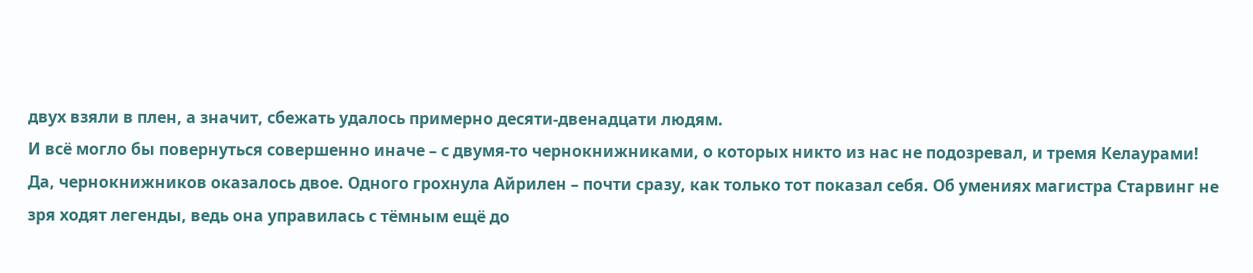двух взяли в плен, а значит, сбежать удалось примерно десяти‑двенадцати людям.
И всё могло бы повернуться совершенно иначе – с двумя‑то чернокнижниками, о которых никто из нас не подозревал, и тремя Келаурами!
Да, чернокнижников оказалось двое. Одного грохнула Айрилен – почти сразу, как только тот показал себя. Об умениях магистра Старвинг не зря ходят легенды, ведь она управилась с тёмным ещё до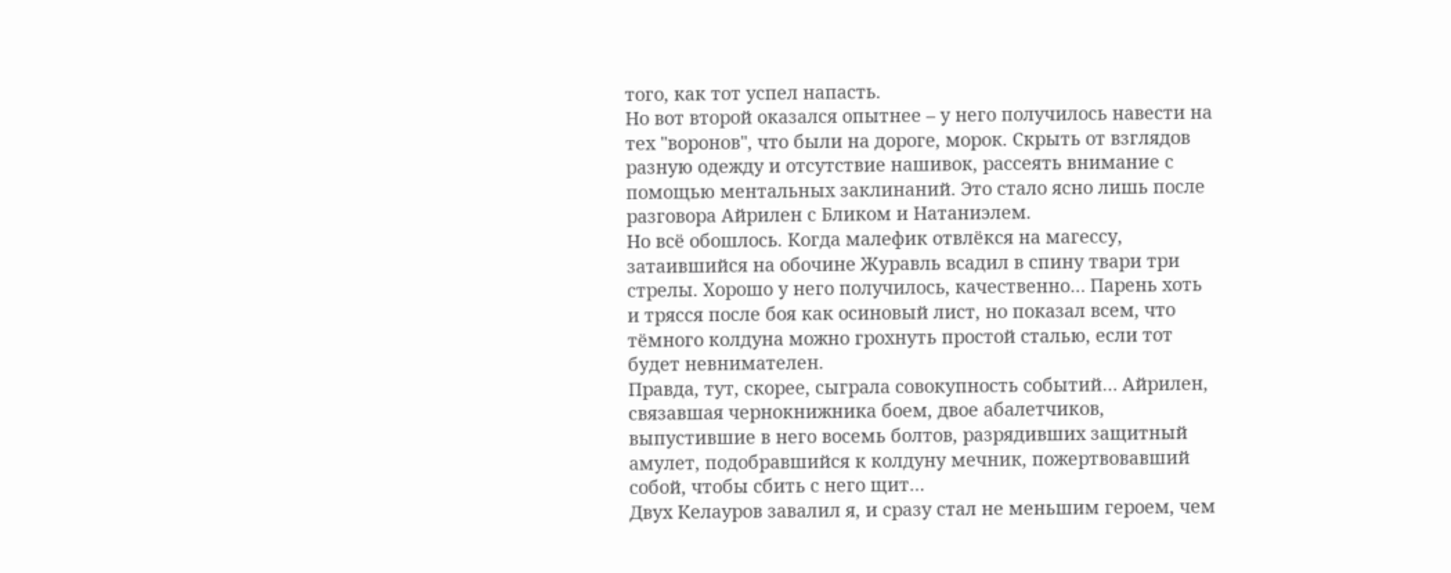того, как тот успел напасть.
Но вот второй оказался опытнее – у него получилось навести на тех "воронов", что были на дороге, морок. Скрыть от взглядов разную одежду и отсутствие нашивок, рассеять внимание с помощью ментальных заклинаний. Это стало ясно лишь после разговора Айрилен с Бликом и Натаниэлем.
Но всё обошлось. Когда малефик отвлёкся на магессу, затаившийся на обочине Журавль всадил в спину твари три стрелы. Хорошо у него получилось, качественно… Парень хоть и трясся после боя как осиновый лист, но показал всем, что тёмного колдуна можно грохнуть простой сталью, если тот будет невнимателен.
Правда, тут, скорее, сыграла совокупность событий… Айрилен, связавшая чернокнижника боем, двое абалетчиков, выпустившие в него восемь болтов, разрядивших защитный амулет, подобравшийся к колдуну мечник, пожертвовавший собой, чтобы сбить с него щит…
Двух Келауров завалил я, и сразу стал не меньшим героем, чем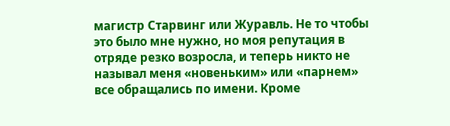магистр Старвинг или Журавль. Не то чтобы это было мне нужно, но моя репутация в отряде резко возросла, и теперь никто не называл меня «новеньким» или «парнем» все обращались по имени. Кроме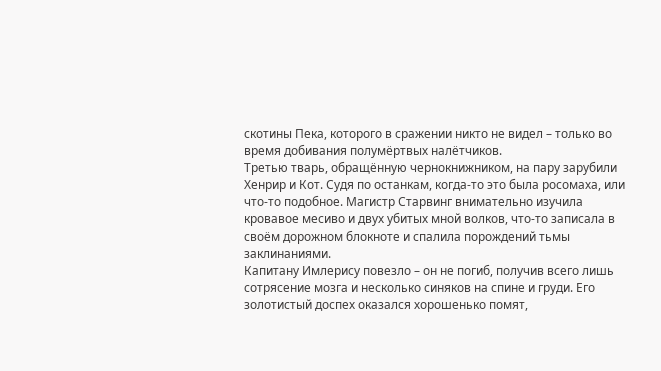скотины Пека, которого в сражении никто не видел – только во время добивания полумëртвых налётчиков.
Третью тварь, обращённую чернокнижником, на пару зарубили Хенрир и Кот. Судя по останкам, когда‑то это была росомаха, или что‑то подобное. Магистр Старвинг внимательно изучила кровавое месиво и двух убитых мной волков, что‑то записала в своём дорожном блокноте и спалила порождений тьмы заклинаниями.
Капитану Имлерису повезло – он не погиб, получив всего лишь сотрясение мозга и несколько синяков на спине и груди. Его золотистый доспех оказался хорошенько помят,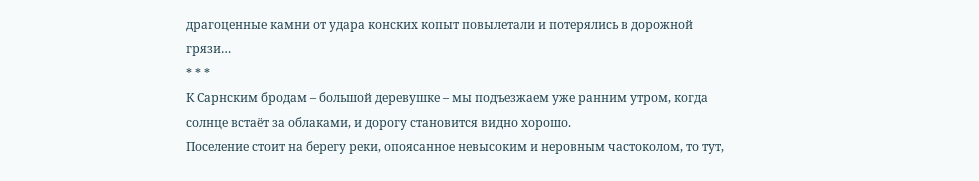драгоценные камни от удара конских копыт повылетали и потерялись в дорожной грязи…
* * *
К Сарнским бродам – большой деревушке – мы подъезжаем уже ранним утром, когда солнце встаёт за облаками, и дорогу становится видно хорошо.
Поселение стоит на берегу реки, опоясанное невысоким и неровным частоколом, то тут,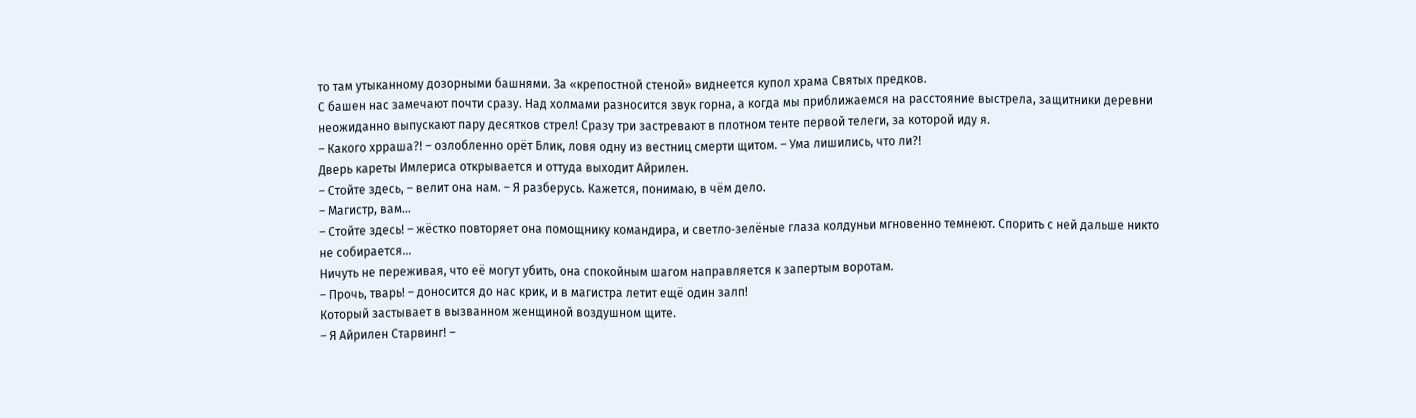то там утыканному дозорными башнями. За «крепостной стеной» виднеется купол храма Святых предков.
С башен нас замечают почти сразу. Над холмами разносится звук горна, а когда мы приближаемся на расстояние выстрела, защитники деревни неожиданно выпускают пару десятков стрел! Сразу три застревают в плотном тенте первой телеги, за которой иду я.
– Какого хрраша?! – озлобленно орёт Блик, ловя одну из вестниц смерти щитом. – Ума лишились, что ли?!
Дверь кареты Имлериса открывается и оттуда выходит Айрилен.
– Стойте здесь, – велит она нам. – Я разберусь. Кажется, понимаю, в чём дело.
– Магистр, вам…
– Стойте здесь! – жёстко повторяет она помощнику командира, и светло‑зелёные глаза колдуньи мгновенно темнеют. Спорить с ней дальше никто не собирается…
Ничуть не переживая, что её могут убить, она спокойным шагом направляется к запертым воротам.
– Прочь, тварь! – доносится до нас крик, и в магистра летит ещё один залп!
Который застывает в вызванном женщиной воздушном щите.
– Я Айрилен Старвинг! –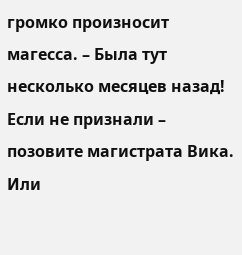громко произносит магесса. – Была тут несколько месяцев назад! Если не признали – позовите магистрата Вика. Или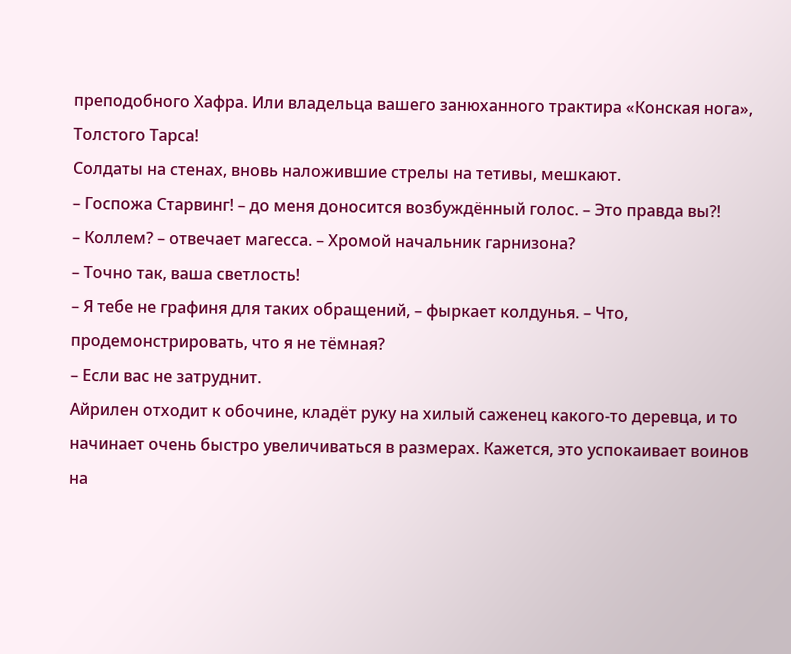преподобного Хафра. Или владельца вашего занюханного трактира «Конская нога», Толстого Тарса!
Солдаты на стенах, вновь наложившие стрелы на тетивы, мешкают.
– Госпожа Старвинг! – до меня доносится возбуждённый голос. – Это правда вы?!
– Коллем? – отвечает магесса. – Хромой начальник гарнизона?
– Точно так, ваша светлость!
– Я тебе не графиня для таких обращений, – фыркает колдунья. – Что, продемонстрировать, что я не тёмная?
– Если вас не затруднит.
Айрилен отходит к обочине, кладёт руку на хилый саженец какого‑то деревца, и то начинает очень быстро увеличиваться в размерах. Кажется, это успокаивает воинов на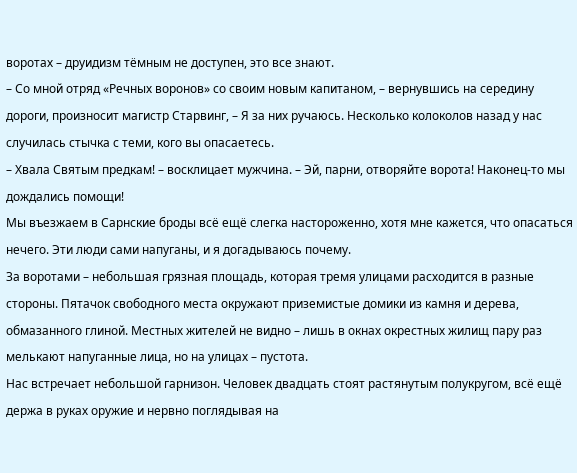воротах – друидизм тёмным не доступен, это все знают.
– Со мной отряд «Речных воронов» со своим новым капитаном, – вернувшись на середину дороги, произносит магистр Старвинг, – Я за них ручаюсь. Несколько колоколов назад у нас случилась стычка с теми, кого вы опасаетесь.
– Хвала Святым предкам! – восклицает мужчина. – Эй, парни, отворяйте ворота! Наконец‑то мы дождались помощи!
Мы въезжаем в Сарнские броды всё ещё слегка настороженно, хотя мне кажется, что опасаться нечего. Эти люди сами напуганы, и я догадываюсь почему.
За воротами – небольшая грязная площадь, которая тремя улицами расходится в разные стороны. Пятачок свободного места окружают приземистые домики из камня и дерева, обмазанного глиной. Местных жителей не видно – лишь в окнах окрестных жилищ пару раз мелькают напуганные лица, но на улицах – пустота.
Нас встречает небольшой гарнизон. Человек двадцать стоят растянутым полукругом, всё ещё держа в руках оружие и нервно поглядывая на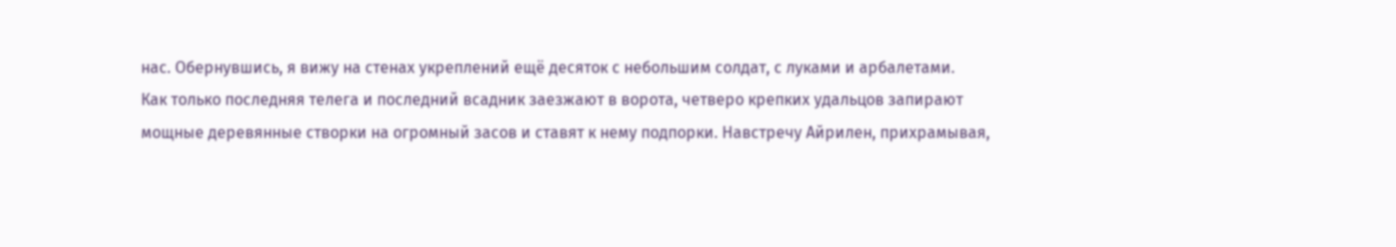нас. Обернувшись, я вижу на стенах укреплений ещё десяток с небольшим солдат, с луками и арбалетами.
Как только последняя телега и последний всадник заезжают в ворота, четверо крепких удальцов запирают мощные деревянные створки на огромный засов и ставят к нему подпорки. Навстречу Айрилен, прихрамывая,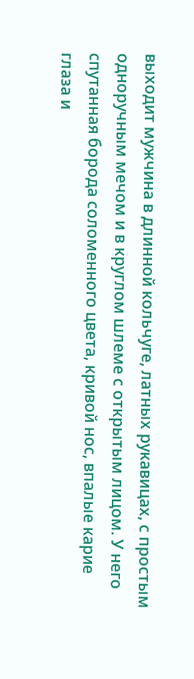выходит мужчина в длинной кольчуге, латных рукавицах, с простым одноручным мечом и в круглом шлеме с открытым лицом. У него спутанная борода соломенного цвета, кривой нос, впалые карие глаза и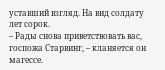уставший взгляд. На вид солдату лет сорок.
– Рады снова приветствовать вас, госпожа Старвинг, – кланяется он магессе.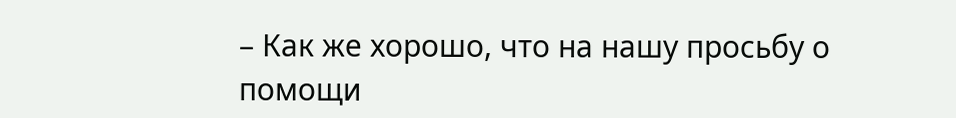– Как же хорошо, что на нашу просьбу о помощи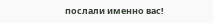послали именно вас!